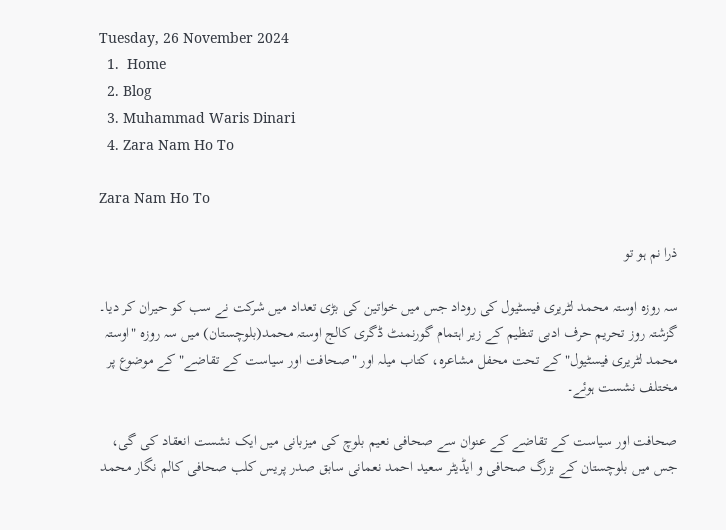Tuesday, 26 November 2024
  1.  Home
  2. Blog
  3. Muhammad Waris Dinari
  4. Zara Nam Ho To

Zara Nam Ho To

ذرا نم ہو تو

سہ روزہ اوستہ محمد لٹریری فیسٹیول کی روداد جس میں خواتین کی بڑی تعداد میں شرکت نے سب کو حیران کر دیا۔ گزشتہ روز تحریم حرف ادبی تنظیم کے زیر اہتمام گورنمنٹ ڈگری کالج اوستہ محمد(بلوچستان) میں سہ روزہ "اوستہ محمد لٹریری فیسٹیول" کے تحت محفل مشاعرہ، کتاب میلہ اور "صحافت اور سیاست کے تقاضے" کے موضوع پر مختلف نشست ہوئے۔

صحافت اور سیاست کے تقاضے کے عنوان سے صحافی نعیم بلوچ کی میزبانی میں ایک نشست انعقاد کی گی، جس میں بلوچستان کے بزرگ صحافی و ایڈیٹر سعید احمد نعمانی سابق صدر پریس کلب صحافی کالم نگار محمد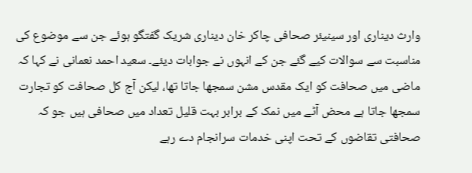وارث دیناری اور سینیئر صحافی چاکر خان دیناری شریک گفتگو ہوئے جن سے موضوع کی مناسبت سے سوالات کیے گئے جن کے انہوں نے جوابات دیئے۔ سعید احمد نعمانی نے کہا کہ ماضی میں صحافت کو ایک مقدس مشن سمجھا جاتا تھا، لیکن آج کل صحافت کو تجارت سمجھا جاتا ہے محض آٹے میں نمک کے برابر بہت قلیل تعداد میں صحافی ہیں جو کہ صحافتی تقاضوں کے تحت اپنی خدمات سرانجام دے رہے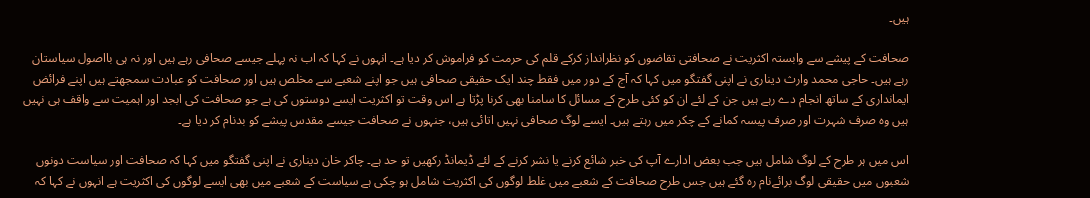ہیں۔

صحافت کے پیشے سے وابستہ اکثریت نے صحافتی تقاضوں کو نظرانداز کرکے قلم کی حرمت کو فراموش کر دیا ہے۔ انہوں نے کہا کہ اب نہ پہلے جیسے صحافی رہے ہیں اور نہ ہی بااصول سیاستان رہے ہیں۔ حاجی محمد وارث دیناری نے اپنی گفتگو میں کہا کہ آج کے دور میں فقط چند ایک حقیقی صحافی ہیں جو اپنے شعبے سے مخلص ہیں اور صحافت کو عبادت سمجھتے ہیں اپنے فرائض ایمانداری کے ساتھ انجام دے رہے ہیں جن کے لئے ان کو کئی طرح کے مسائل کا سامنا بھی کرنا پڑتا ہے اس وقت تو اکثریت ایسے دوستوں کی ہے جو صحافت کی ابجد اور اہمیت سے واقف ہی نہیں ہیں وہ صرف شہرت اور صرف پیسہ کمانے کے چکر میں رہتے ہیں۔ ایسے لوگ صحافی نہیں اتائی ہیں، جنہوں نے صحافت جیسے مقدس پیشے کو بدنام کر دیا ہے۔

اس میں ہر طرح کے لوگ شامل ہیں جب بعض ادارے آپ کی خبر شائع کرنے یا نشر کرنے کے لئے ڈیمانڈ رکھیں تو حد ہے۔ چاکر خان دیناری نے اپنی گفتگو میں کہا کہ صحافت اور سیاست دونوں شعبوں میں حقیقی لوگ برائےنام رہ گئے ہیں جس طرح صحافت کے شعبے میں غلط لوگوں کی اکثریت شامل ہو چکی ہے سیاست کے شعبے میں بھی ایسے لوگوں کی اکثریت ہے انہوں نے کہا کہ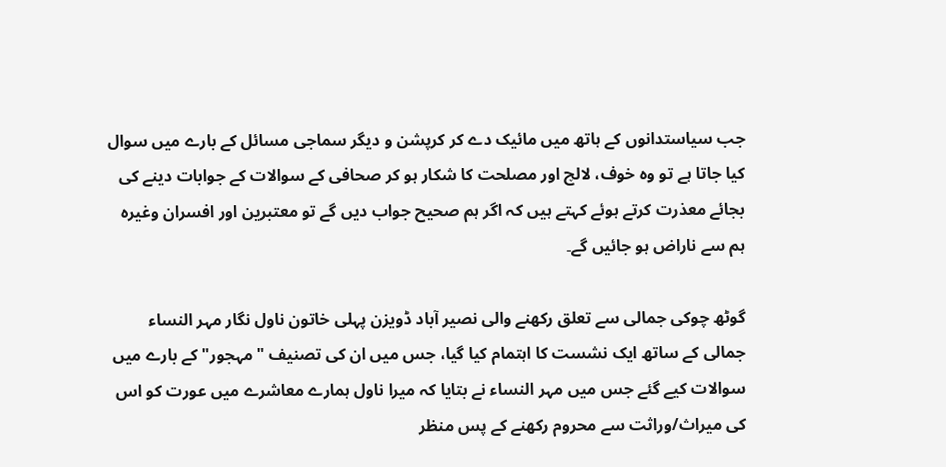جب سیاستدانوں کے ہاتھ میں مائیک دے کر کرپشن و دیگر سماجی مسائل کے بارے میں سوال کیا جاتا ہے تو وہ خوف، لالچ اور مصلحت کا شکار ہو کر صحافی کے سوالات کے جوابات دینے کی بجائے معذرت کرتے ہوئے کہتے ہیں کہ اگر ہم صحیح جواب دیں گے تو معتبرین اور افسران وغیرہ ہم سے ناراض ہو جائیں گے۔

گوٹھ چوکی جمالی سے تعلق رکھنے والی نصیر آباد ڈویزن پہلی خاتون ناول نگار مہر النساء جمالی کے ساتھ ایک نشست کا اہتمام کیا گیا، جس میں ان کی تصنیف "مہجور" کے بارے میں سوالات کیے گئے جس میں مہر النساء نے بتایا کہ میرا ناول ہمارے معاشرے میں عورت کو اس کی میراث/وراثت سے محروم رکھنے کے پس منظر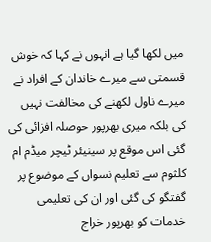میں لکھا گیا ہے انہوں نے کہا کہ خوش قسمتی سے میرے خاندان کے افراد نے میرے ناول لکھنے کی مخالفت نہیں کی بلکہ میری بھرپور حوصلہ افزائی کی گئی اس موقع پر سینیئر ٹیچر میڈم ام کلثوم سے تعلیم نسواں کے موضوع پر گفتگو کی گئی اور ان کی تعلیمی خدمات کو بھرپور خراج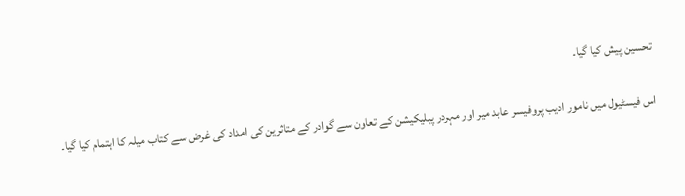تحسین پیش کیا گیا۔

اس فیسٹیول میں نامور ادیب پروفیسر عابد میر اور مہردر پبلیکیشن کے تعاون سے گوادر کے متاثرین کی امداد کی غرض سے کتاب میلہ کا اہتمام کیا گیا۔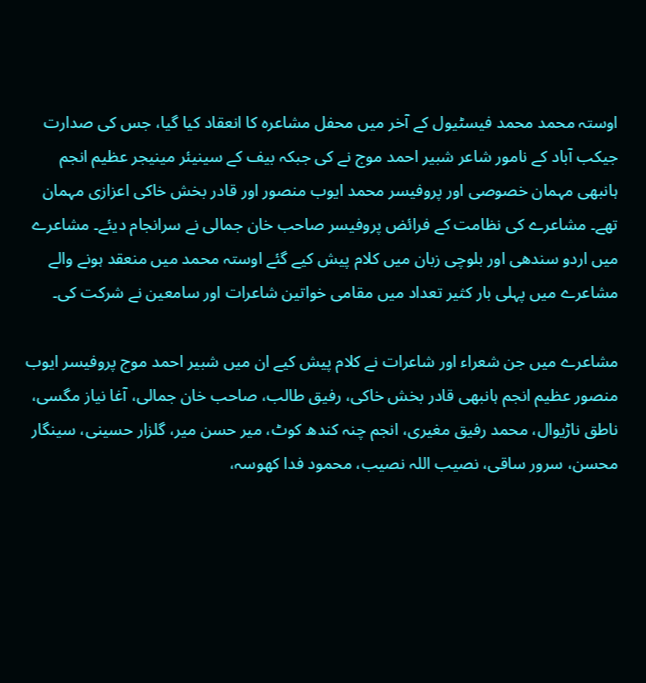اوستہ محمد محمد فیسٹیول کے آخر میں محفل مشاعرہ کا انعقاد کیا گیا، جس کی صدارت جیکب آباد کے نامور شاعر شبیر احمد موج نے کی جبکہ بیف کے سینیئر مینیجر عظیم انجم ہانبھی مہمان خصوصی اور پروفیسر محمد ایوب منصور اور قادر بخش خاکی اعزازی مہمان تھے۔ مشاعرے کی نظامت کے فرائض پروفیسر صاحب خان جمالی نے سرانجام دیئے۔ مشاعرے میں اردو سندھی اور بلوچی زبان میں کلام پیش کیے گئے اوستہ محمد میں منعقد ہونے والے مشاعرے میں پہلی بار کثیر تعداد میں مقامی خواتین شاعرات اور سامعین نے شرکت کی۔

مشاعرے میں جن شعراء اور شاعرات نے کلام پیش کیے ان میں شبیر احمد موج پروفیسر ایوب منصور عظیم انجم ہانبھی قادر بخش خاکی، رفیق طالب، صاحب خان جمالی، آغا نیاز مگسی، ناطق ناڑیوال، محمد رفیق مغیری، انجم چنہ کندھ کوٹ، میر حسن میر، گلزار حسینی، سینگار محسن، سرور ساقی، نصیب اللہ نصیب، محمود فدا کھوسہ،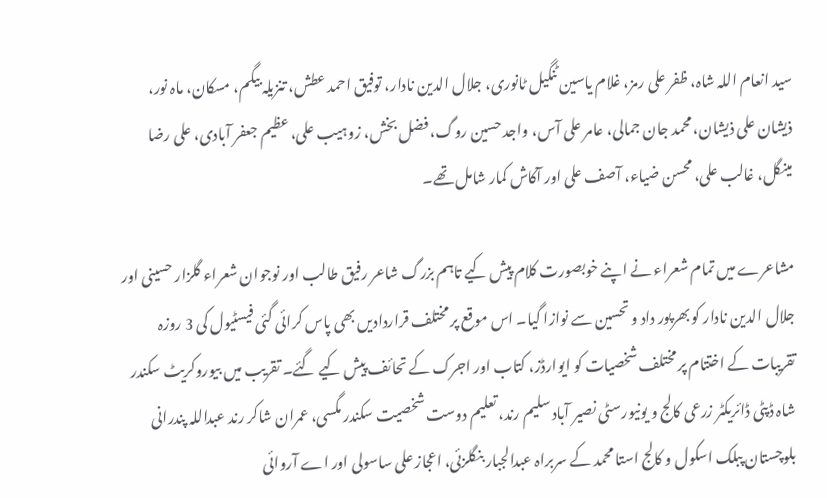سید انعام اللہ شاہ، ظفر علی رمز، غلام یاسین ٹنگیل ٹانوری، جلال الدین نادار، توفیق احمد عطش، تنزیلہ بیگم، مسکان، ماہ نور، ذیشان علی ذیشان، محمد جان جمالی، عامر علی آس، واجد حسین روگ، فضل بخش، زوہیب علی، عظیم جعفر آبادی، علی رضا مینگل، غالب علی، محسن ضیاء، آصف علی اور آکاش کمار شامل تھے۔

مشاعرے میں تمام شعراء نے اپنے خوبصورت کلام پیش کیے تاہم بزرگ شاعر رفیق طالب اور نوجوان شعراء گلزار حسینی اور جلال الدین نادار کو بھرپور داد و تحسین سے نوازا گیا۔ اس موقع پر مختلف قراردادیں بھی پاس کرائی گئی فیسٹیول کی 3 روزہ تقریبات کے اختتام پر مختلف شخصیات کو ایوارڈز، کتاب اور اجرک کے تحائف پیش کیے گئے۔ تقریب میں بیوروکریٹ سکندر شاہ ڈپٹی ڈائریکٹر زرعی کالج و یونیورسٹی نصیر آباد سلیم رند، تعلیم دوست شخصیت سکندر مگسی، عمران شاکر رند عبداللہ پندرانی بلوچستان پبلک اسکول و کالج استا محمد کے سربراہ عبدالجبار بنگلزئی، اعجاز علی ساسولی اور اے آروائی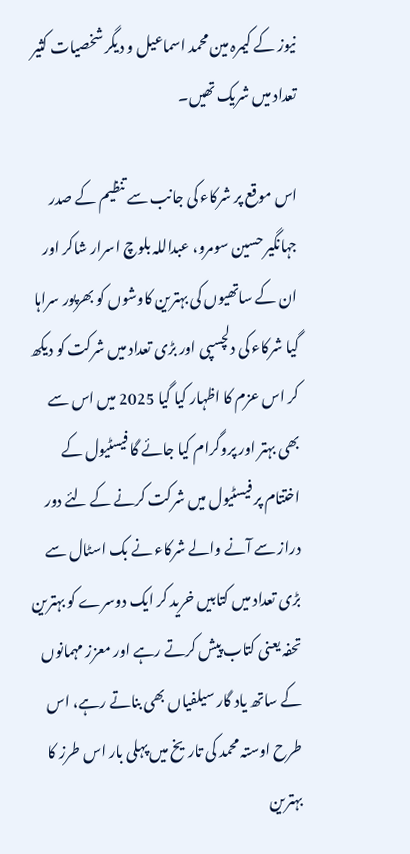نیوز کے کیمرہ مین محمد اسماعیل و دیگر شخصیات کثیر تعداد میں شریک تھیں۔

اس موقع پر شرکاء کی جانب سے تنظیم کے صدر جہانگیر حسین سومرو، عبداللہ بلوچ اسرار شاکر اور ان کے ساتھیوں کی بہترین کاوشوں کو بھرپور سراہا گیا شرکاء کی دلچسپی اور بڑی تعداد میں شرکت کو دیکھ کر اس عزم کا اظہار کیا گیا 2025 میں اس سے بھی بہتر اور پروگرام کیا جائے گا فیسٹیول کے اختتام پر فیسٹیول میں شرکت کرنے کے لئے دور دراز سے آنے والے شرکاء نے بک اسٹال سے بڑی تعداد میں کتابیں خرید کر ایک دوسرے کو بہترین تحفہ یعنی کتاب پیش کرتے رہے اور معزز مہمانوں کے ساتھ یاد گار سیلفیاں بھی بناتے رہے، اس طرح اوستہ محمد کی تاریخ میں پہلی بار اس طرز کا بہترین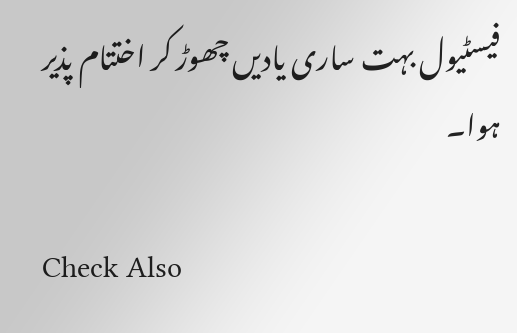فیسٹیول بہت ساری یادیں چھوڑ کر اختتام پذیر ہوا۔

Check Also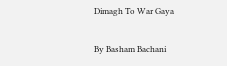Dimagh To War Gaya

By Basham Bachani